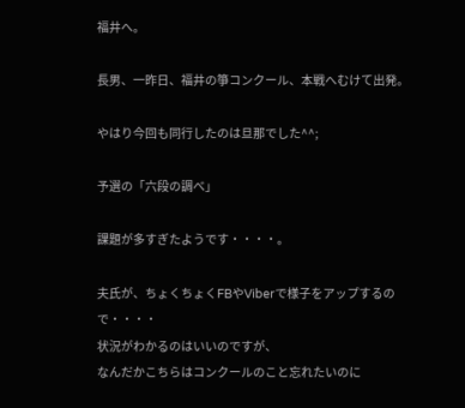福井へ。

長男、一昨日、福井の箏コンクール、本戦へむけて出発。

やはり今回も同行したのは旦那でした^^;

予選の「六段の調べ」

課題が多すぎたようです・・・・。

夫氏が、ちょくちょくFBやViberで様子をアップするので・・・・
状況がわかるのはいいのですが、
なんだかこちらはコンクールのこと忘れたいのに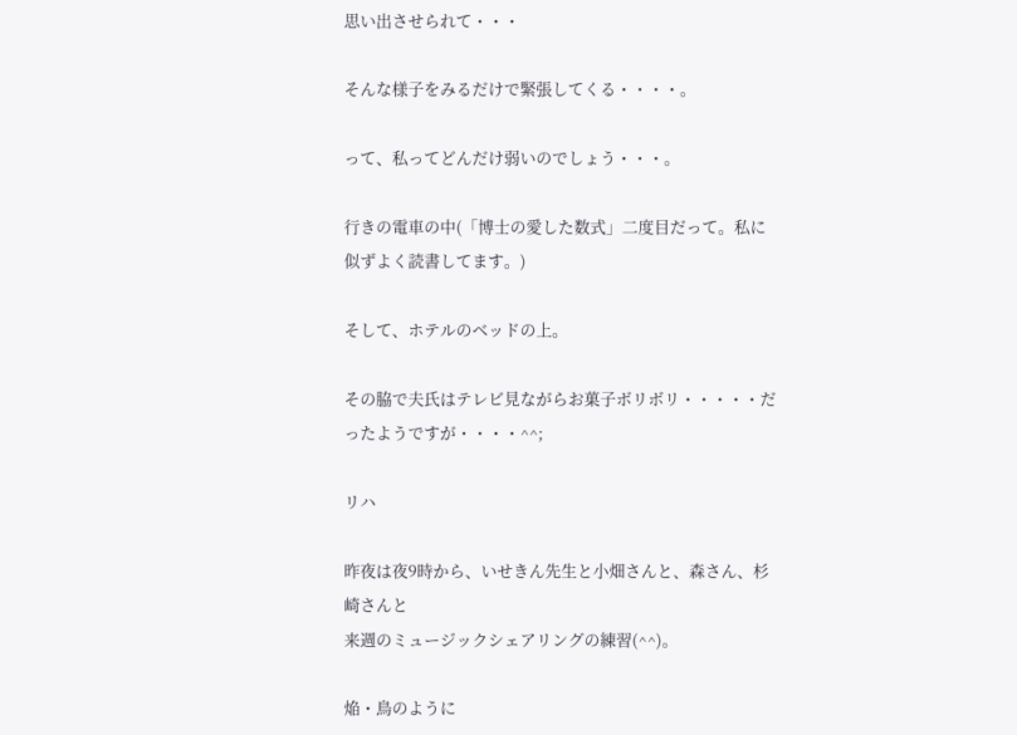思い出させられて・・・

そんな様子をみるだけで緊張してくる・・・・。

って、私ってどんだけ弱いのでしょう・・・。

行きの電車の中(「博士の愛した数式」二度目だって。私に似ずよく読書してます。)

そして、ホテルのベッドの上。

その脇で夫氏はテレビ見ながらお菓子ボリボリ・・・・・だったようですが・・・・^^;

リハ

昨夜は夜9時から、いせきん先生と小畑さんと、森さん、杉崎さんと
来週のミュージックシェアリングの練習(^^)。

焔・鳥のように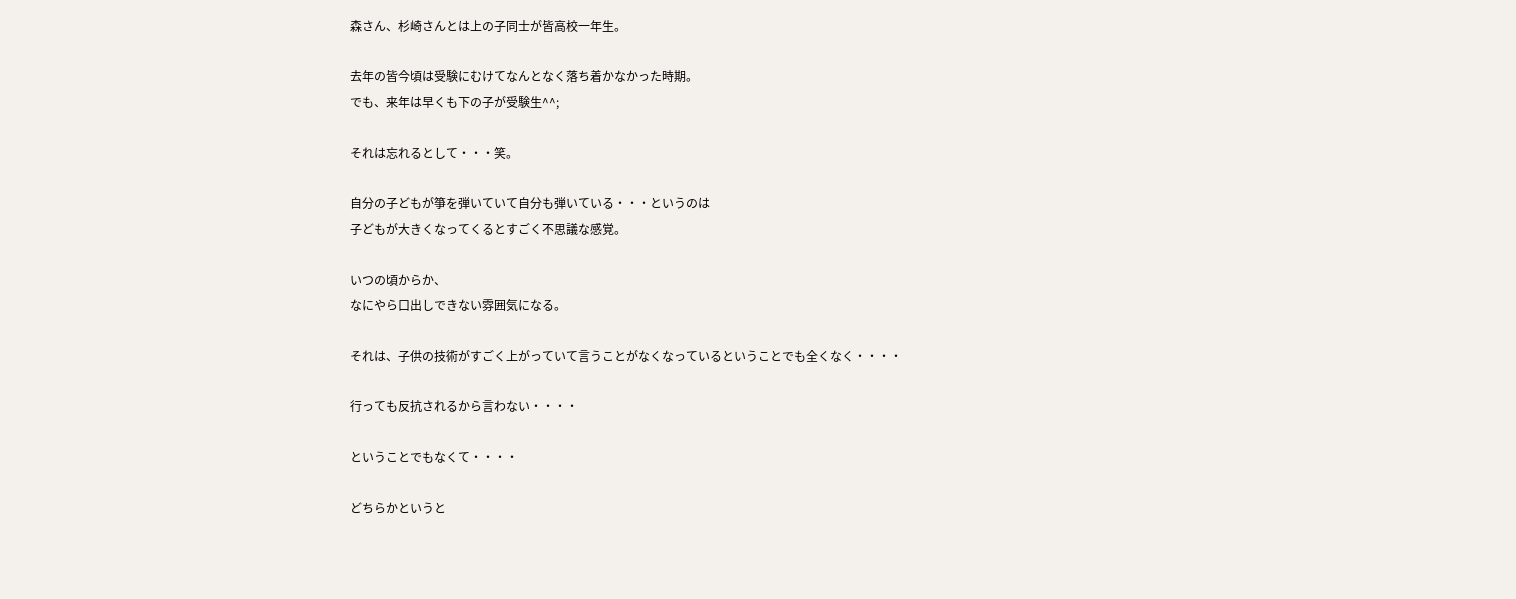森さん、杉崎さんとは上の子同士が皆高校一年生。

去年の皆今頃は受験にむけてなんとなく落ち着かなかった時期。
でも、来年は早くも下の子が受験生^^;

それは忘れるとして・・・笑。

自分の子どもが箏を弾いていて自分も弾いている・・・というのは
子どもが大きくなってくるとすごく不思議な感覚。

いつの頃からか、
なにやら口出しできない雰囲気になる。

それは、子供の技術がすごく上がっていて言うことがなくなっているということでも全くなく・・・・

行っても反抗されるから言わない・・・・

ということでもなくて・・・・

どちらかというと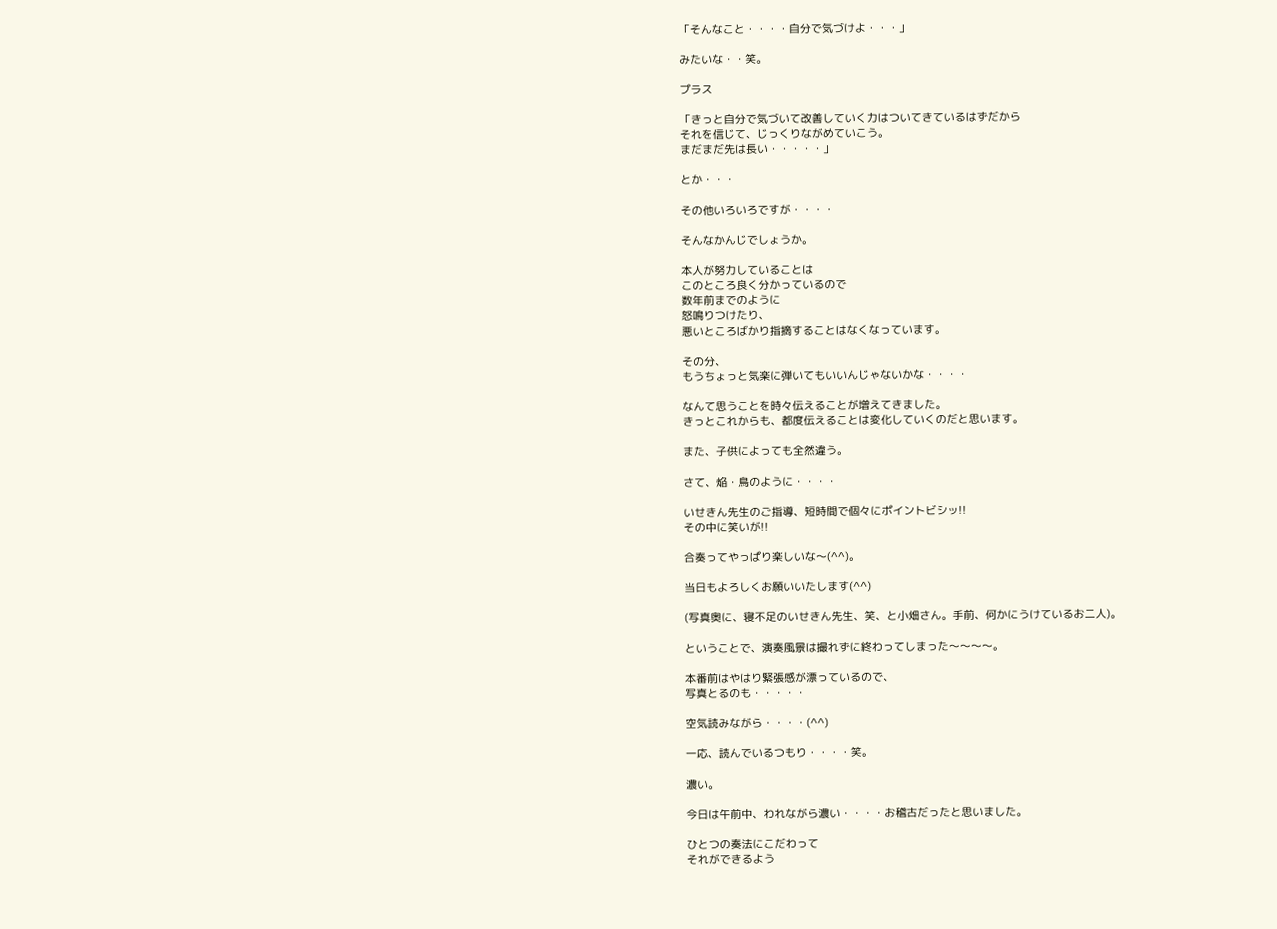「そんなこと・・・・自分で気づけよ・・・」

みたいな・・笑。

プラス

「きっと自分で気づいて改善していく力はついてきているはずだから
それを信じて、じっくりながめていこう。
まだまだ先は長い・・・・・」

とか・・・

その他いろいろですが・・・・

そんなかんじでしょうか。

本人が努力していることは
このところ良く分かっているので
数年前までのように
怒鳴りつけたり、
悪いところばかり指摘することはなくなっています。

その分、
もうちょっと気楽に弾いてもいいんじゃないかな・・・・

なんて思うことを時々伝えることが増えてきました。
きっとこれからも、都度伝えることは変化していくのだと思います。

また、子供によっても全然違う。

さて、焔・鳥のように・・・・

いせきん先生のご指導、短時間で個々にポイントビシッ!!
その中に笑いが!!

合奏ってやっぱり楽しいな〜(^^)。

当日もよろしくお願いいたします(^^)

(写真奥に、寝不足のいせきん先生、笑、と小畑さん。手前、何かにうけているお二人)。

ということで、演奏風景は撮れずに終わってしまった〜〜〜〜。

本番前はやはり緊張感が漂っているので、
写真とるのも・・・・・

空気読みながら・・・・(^^)

一応、読んでいるつもり・・・・笑。

濃い。

今日は午前中、われながら濃い・・・・お稽古だったと思いました。

ひとつの奏法にこだわって
それができるよう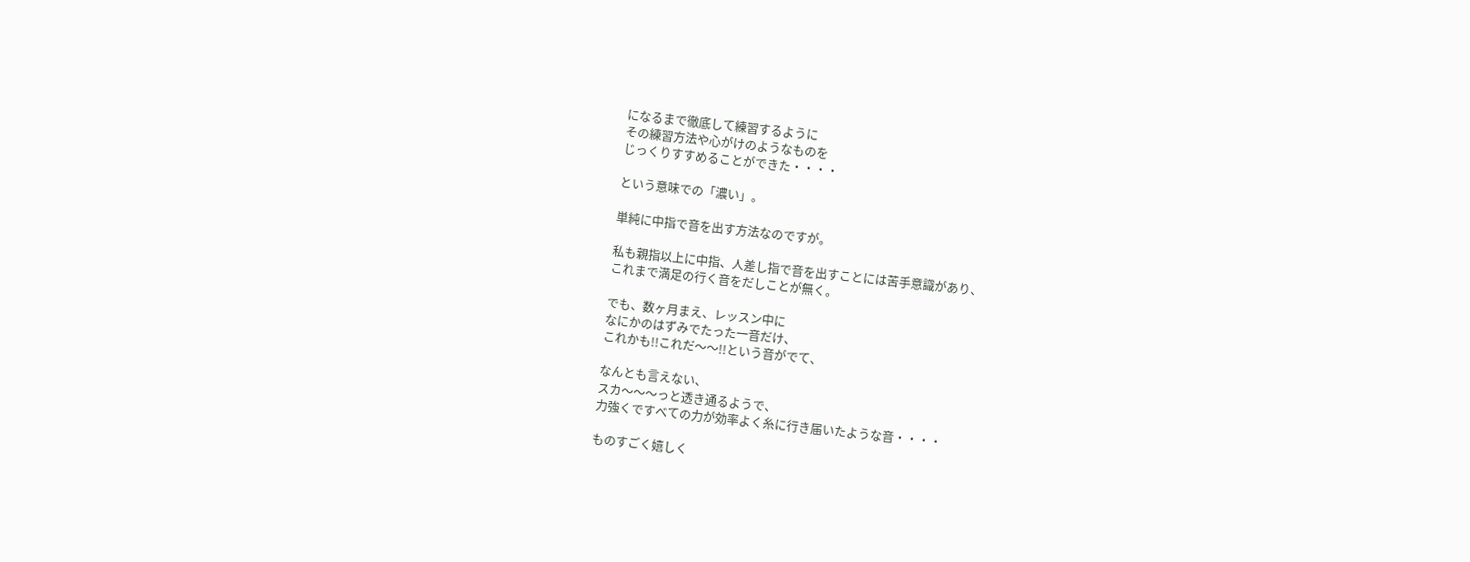になるまで徹底して練習するように
その練習方法や心がけのようなものを
じっくりすすめることができた・・・・

という意味での「濃い」。

単純に中指で音を出す方法なのですが。

私も親指以上に中指、人差し指で音を出すことには苦手意識があり、
これまで満足の行く音をだしことが無く。

でも、数ヶ月まえ、レッスン中に
なにかのはずみでたった一音だけ、
これかも!!これだ〜〜!!という音がでて、

なんとも言えない、
スカ〜〜〜っと透き通るようで、
力強くですべての力が効率よく糸に行き届いたような音・・・・

ものすごく嬉しく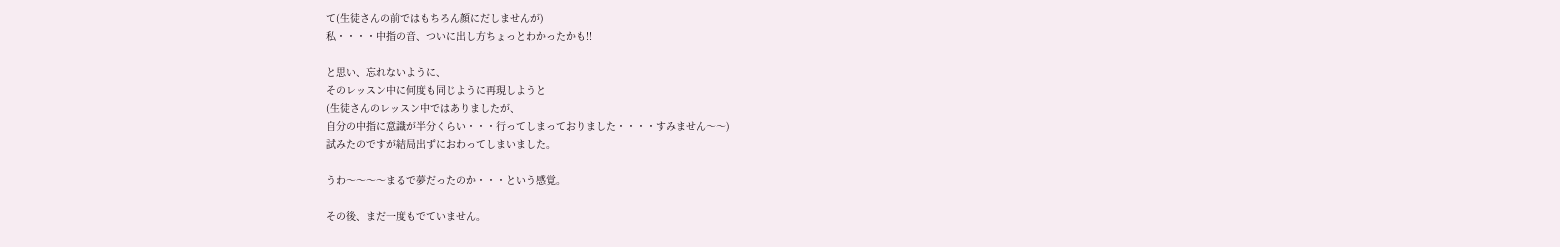て(生徒さんの前ではもちろん顔にだしませんが)
私・・・・中指の音、ついに出し方ちょっとわかったかも!!

と思い、忘れないように、
そのレッスン中に何度も同じように再現しようと
(生徒さんのレッスン中ではありましたが、
自分の中指に意識が半分くらい・・・行ってしまっておりました・・・・すみません〜〜)
試みたのですが結局出ずにおわってしまいました。

うわ〜〜〜〜まるで夢だったのか・・・という感覚。

その後、まだ一度もでていません。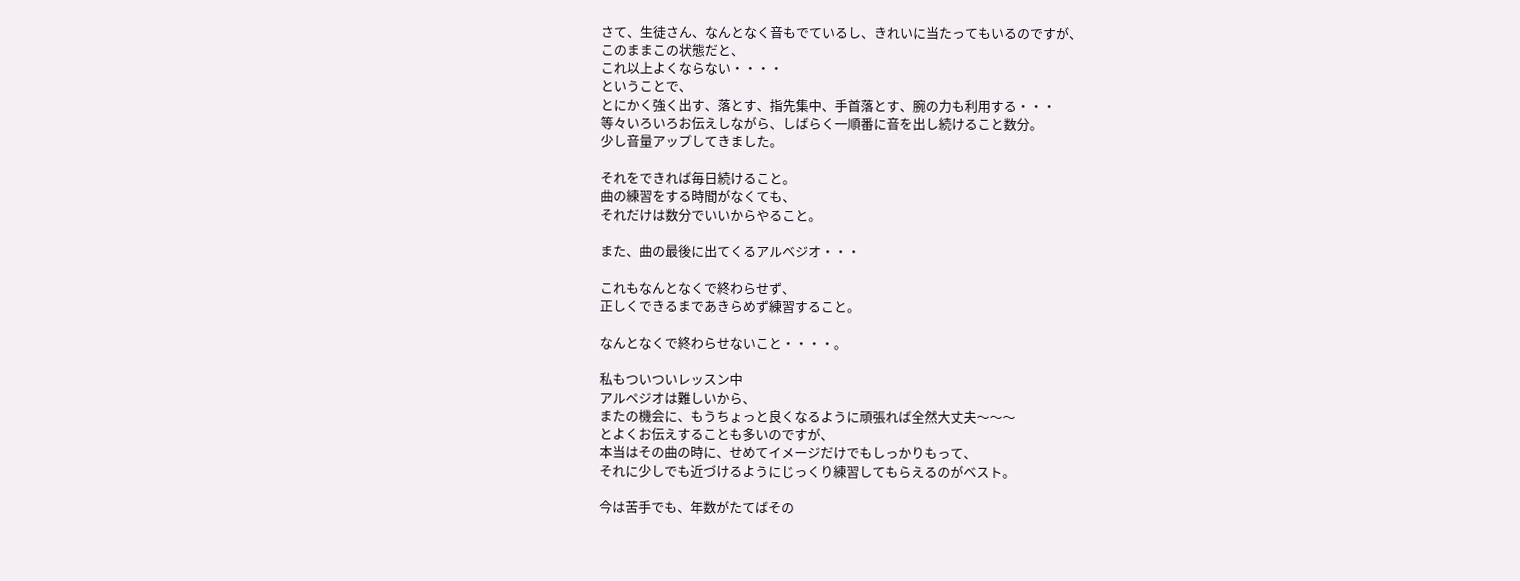さて、生徒さん、なんとなく音もでているし、きれいに当たってもいるのですが、
このままこの状態だと、
これ以上よくならない・・・・
ということで、
とにかく強く出す、落とす、指先集中、手首落とす、腕の力も利用する・・・
等々いろいろお伝えしながら、しばらく一順番に音を出し続けること数分。
少し音量アップしてきました。

それをできれば毎日続けること。
曲の練習をする時間がなくても、
それだけは数分でいいからやること。

また、曲の最後に出てくるアルベジオ・・・

これもなんとなくで終わらせず、
正しくできるまであきらめず練習すること。

なんとなくで終わらせないこと・・・・。

私もついついレッスン中
アルペジオは難しいから、
またの機会に、もうちょっと良くなるように頑張れば全然大丈夫〜〜〜
とよくお伝えすることも多いのですが、
本当はその曲の時に、せめてイメージだけでもしっかりもって、
それに少しでも近づけるようにじっくり練習してもらえるのがベスト。

今は苦手でも、年数がたてばその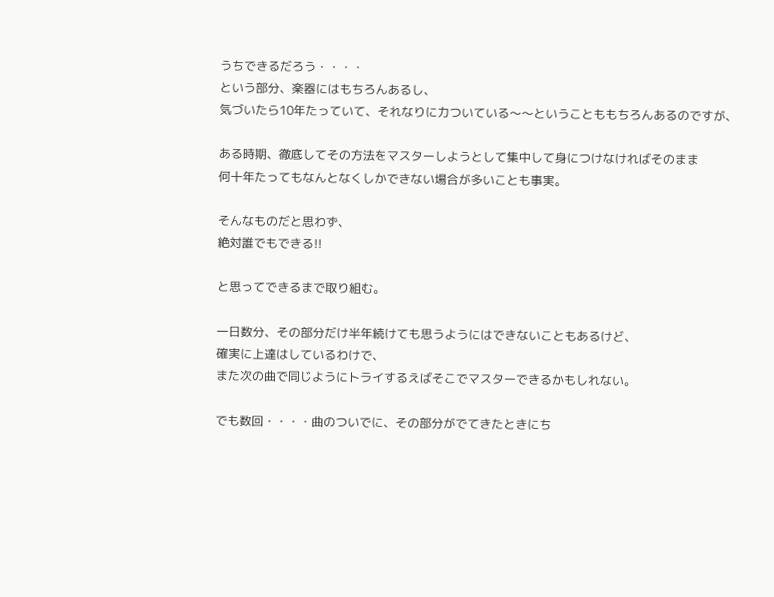うちできるだろう・・・・
という部分、楽器にはもちろんあるし、
気づいたら10年たっていて、それなりに力ついている〜〜ということももちろんあるのですが、

ある時期、徹底してその方法をマスターしようとして集中して身につけなければそのまま
何十年たってもなんとなくしかできない場合が多いことも事実。

そんなものだと思わず、
絶対誰でもできる!!

と思ってできるまで取り組む。

一日数分、その部分だけ半年続けても思うようにはできないこともあるけど、
確実に上達はしているわけで、
また次の曲で同じようにトライするえばそこでマスターできるかもしれない。

でも数回・・・・曲のついでに、その部分がでてきたときにち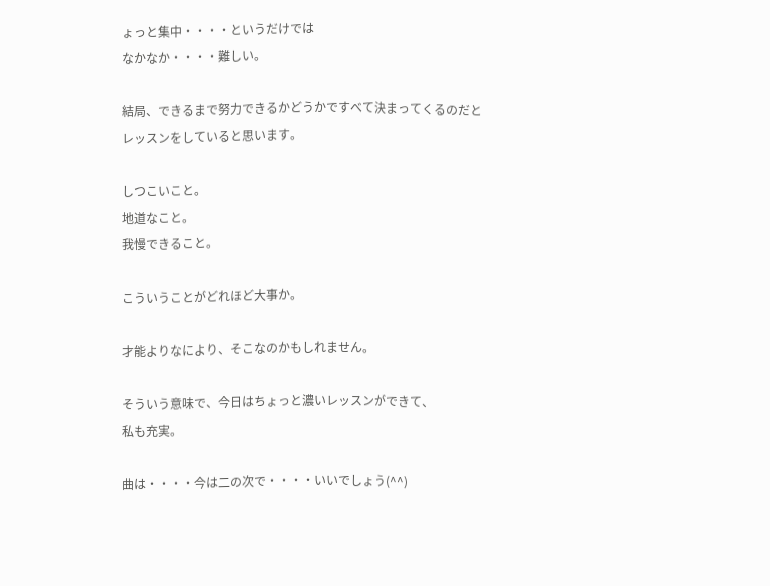ょっと集中・・・・というだけでは
なかなか・・・・難しい。

結局、できるまで努力できるかどうかですべて決まってくるのだと
レッスンをしていると思います。

しつこいこと。
地道なこと。
我慢できること。

こういうことがどれほど大事か。

才能よりなにより、そこなのかもしれません。

そういう意味で、今日はちょっと濃いレッスンができて、
私も充実。

曲は・・・・今は二の次で・・・・いいでしょう(^^)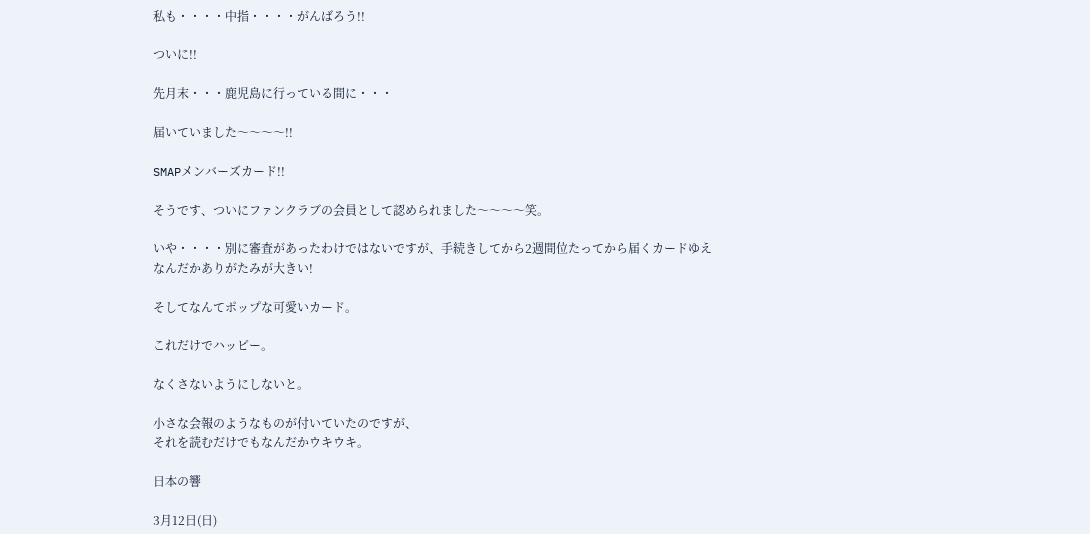私も・・・・中指・・・・がんばろう!!

ついに!!

先月末・・・鹿児島に行っている間に・・・

届いていました〜〜〜〜!!

SMAPメンバーズカード!!

そうです、ついにファンクラブの会員として認められました〜〜〜〜笑。

いや・・・・別に審査があったわけではないですが、手続きしてから2週間位たってから届くカードゆえ
なんだかありがたみが大きい!

そしてなんてポップな可愛いカード。

これだけでハッピー。

なくさないようにしないと。

小さな会報のようなものが付いていたのですが、
それを読むだけでもなんだかウキウキ。

日本の響

3月12日(日)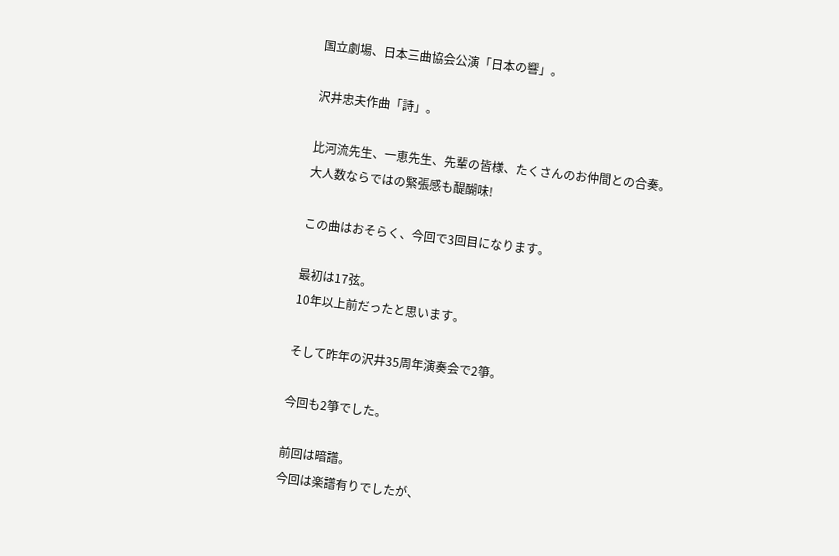国立劇場、日本三曲協会公演「日本の響」。

沢井忠夫作曲「詩」。

比河流先生、一恵先生、先輩の皆様、たくさんのお仲間との合奏。
大人数ならではの緊張感も醍醐味!

この曲はおそらく、今回で3回目になります。

最初は17弦。
10年以上前だったと思います。

そして昨年の沢井35周年演奏会で2箏。

今回も2箏でした。

前回は暗譜。
今回は楽譜有りでしたが、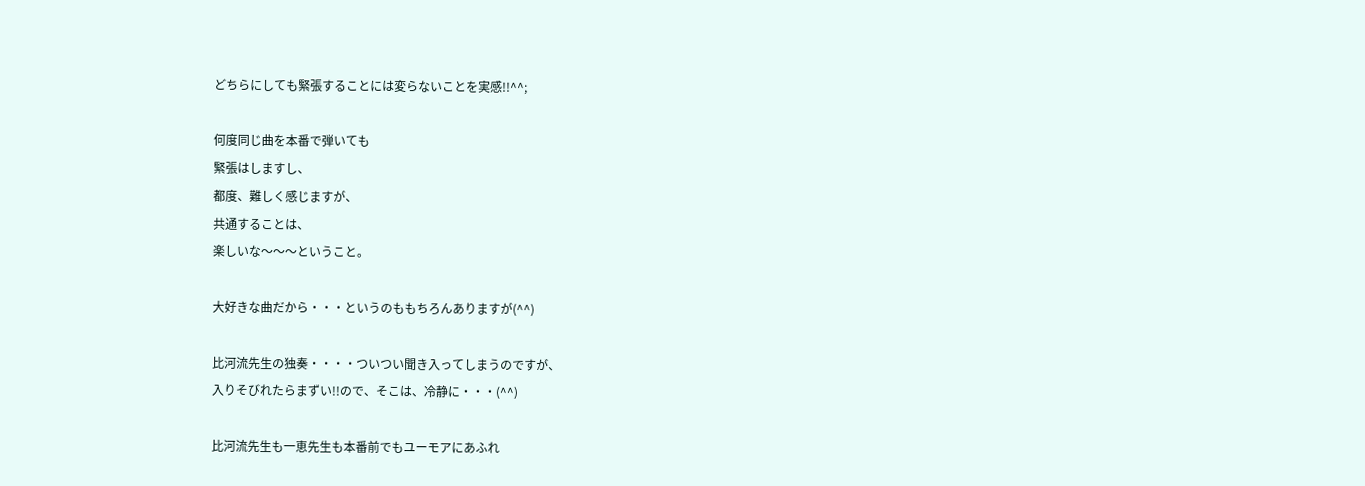どちらにしても緊張することには変らないことを実感!!^^;

何度同じ曲を本番で弾いても
緊張はしますし、
都度、難しく感じますが、
共通することは、
楽しいな〜〜〜ということ。

大好きな曲だから・・・というのももちろんありますが(^^)

比河流先生の独奏・・・・ついつい聞き入ってしまうのですが、
入りそびれたらまずい!!ので、そこは、冷静に・・・(^^)

比河流先生も一恵先生も本番前でもユーモアにあふれ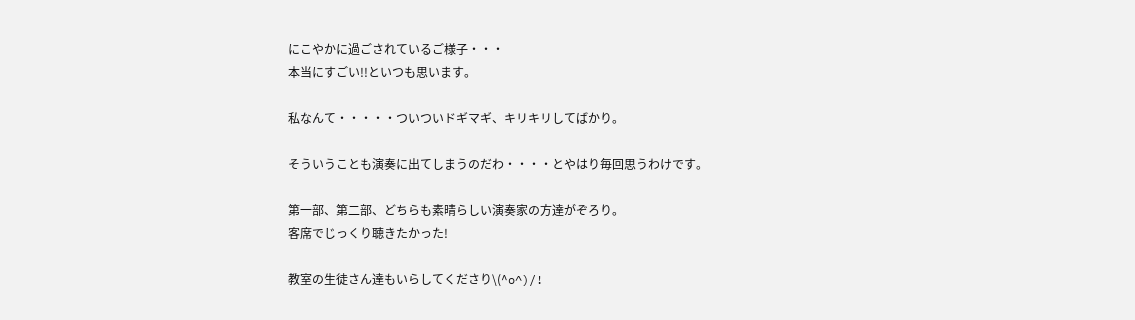にこやかに過ごされているご様子・・・
本当にすごい!!といつも思います。

私なんて・・・・・ついついドギマギ、キリキリしてばかり。

そういうことも演奏に出てしまうのだわ・・・・とやはり毎回思うわけです。

第一部、第二部、どちらも素晴らしい演奏家の方達がぞろり。
客席でじっくり聴きたかった!

教室の生徒さん達もいらしてくださり\(^o^)/!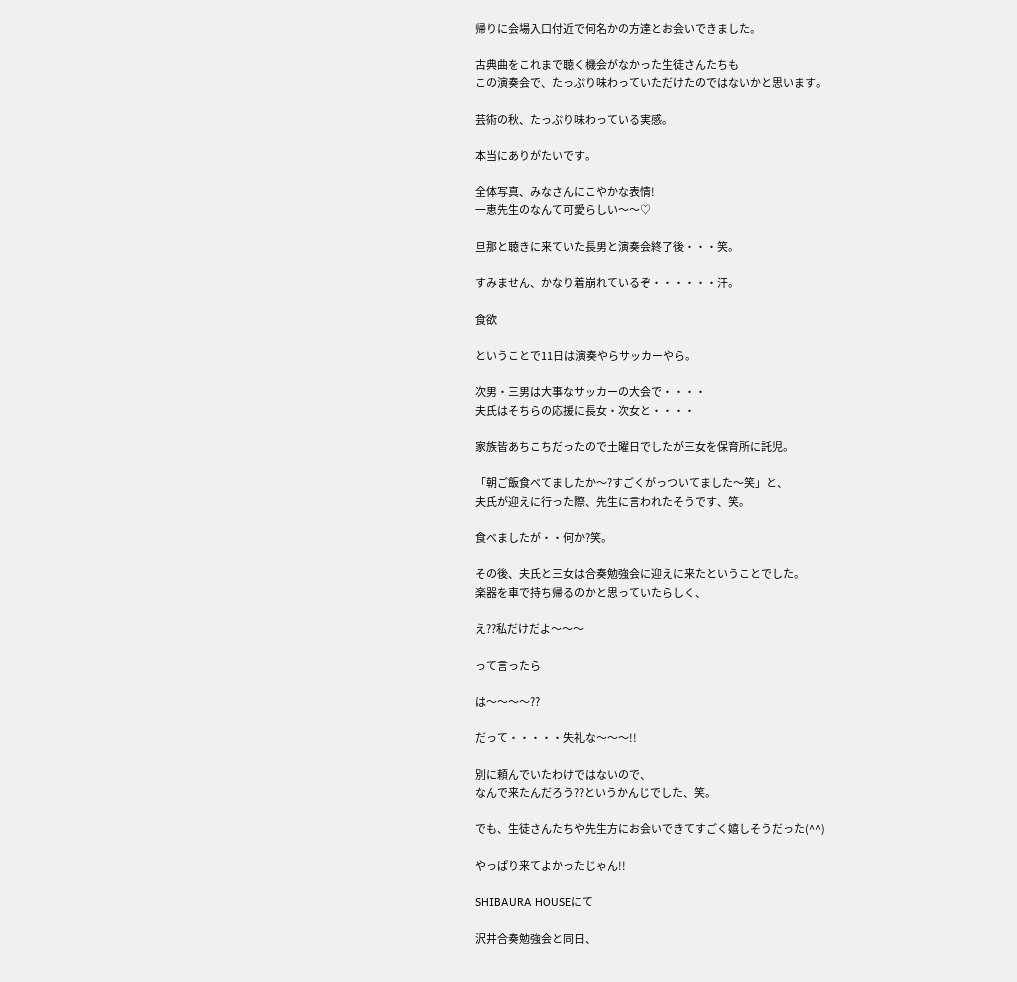帰りに会場入口付近で何名かの方達とお会いできました。

古典曲をこれまで聴く機会がなかった生徒さんたちも
この演奏会で、たっぷり味わっていただけたのではないかと思います。

芸術の秋、たっぷり味わっている実感。

本当にありがたいです。

全体写真、みなさんにこやかな表情!
一恵先生のなんて可愛らしい〜〜♡

旦那と聴きに来ていた長男と演奏会終了後・・・笑。

すみません、かなり着崩れているぞ・・・・・・汗。

食欲

ということで11日は演奏やらサッカーやら。

次男・三男は大事なサッカーの大会で・・・・
夫氏はそちらの応援に長女・次女と・・・・

家族皆あちこちだったので土曜日でしたが三女を保育所に託児。

「朝ご飯食べてましたか〜?すごくがっついてました〜笑」と、
夫氏が迎えに行った際、先生に言われたそうです、笑。

食べましたが・・何か?笑。

その後、夫氏と三女は合奏勉強会に迎えに来たということでした。
楽器を車で持ち帰るのかと思っていたらしく、

え??私だけだよ〜〜〜

って言ったら

は〜〜〜〜??

だって・・・・・失礼な〜〜〜!!

別に頼んでいたわけではないので、
なんで来たんだろう??というかんじでした、笑。

でも、生徒さんたちや先生方にお会いできてすごく嬉しそうだった(^^)

やっぱり来てよかったじゃん!!

SHIBAURA HOUSEにて

沢井合奏勉強会と同日、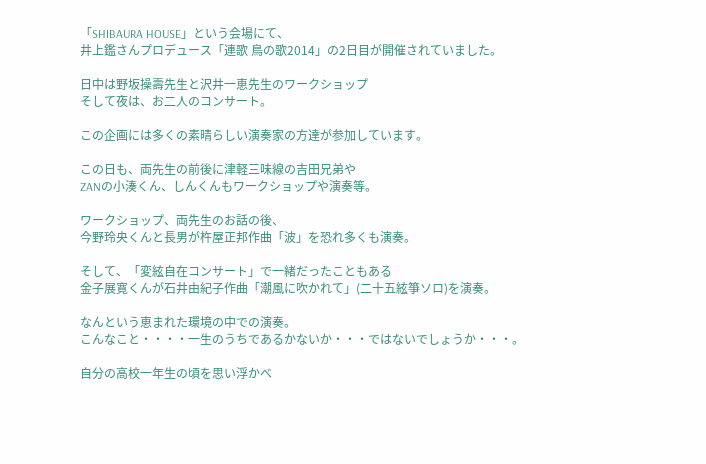「SHIBAURA HOUSE」という会場にて、
井上鑑さんプロデュース「連歌 鳥の歌2014」の2日目が開催されていました。

日中は野坂操壽先生と沢井一恵先生のワークショップ
そして夜は、お二人のコンサート。

この企画には多くの素晴らしい演奏家の方達が参加しています。

この日も、両先生の前後に津軽三味線の吉田兄弟や
ZANの小湊くん、しんくんもワークショップや演奏等。

ワークショップ、両先生のお話の後、
今野玲央くんと長男が杵屋正邦作曲「波」を恐れ多くも演奏。

そして、「変絃自在コンサート」で一緒だったこともある
金子展寛くんが石井由紀子作曲「潮風に吹かれて」(二十五絃箏ソロ)を演奏。

なんという恵まれた環境の中での演奏。
こんなこと・・・・一生のうちであるかないか・・・ではないでしょうか・・・。

自分の高校一年生の頃を思い浮かべ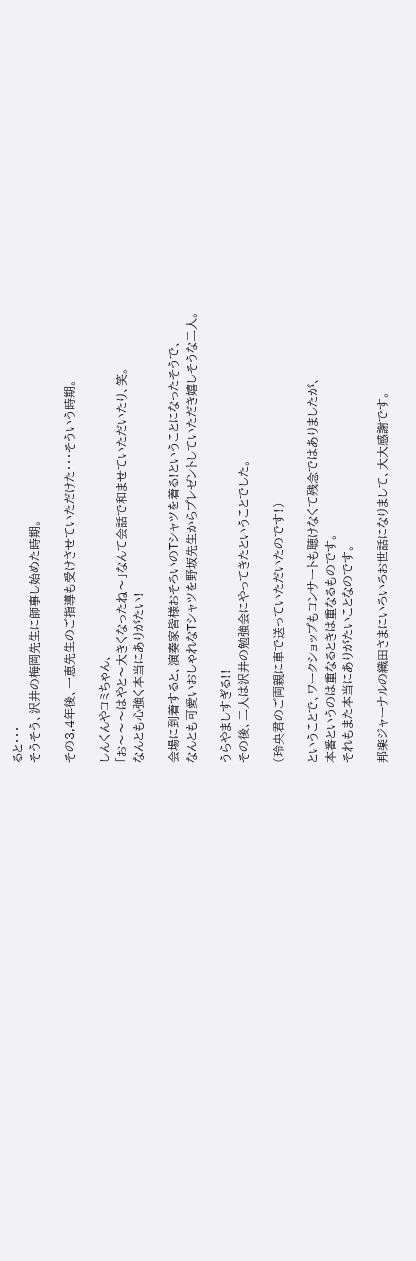ると・・・
そうそう、沢井の梅岡先生に師事し始めた時期。

その3,4年後、一恵先生のご指導も受けさせていただけた・・・そういう時期。

しんくんやコミちゃん、
「お〜〜〜はやと〜大きくなったね〜」なんて会話で和ませていただいたり、笑。
なんとも心強く本当にありがたい!

会場に到着すると、演奏家皆様おそろいのTシャツを着る!ということになったそうで、
なんとも可愛いおしゃれなTシャツを野坂先生からプレゼントしていただき嬉しそうな二人。

うらやましすぎる!!
その後、二人は沢井の勉強会にやってきたということでした。

(玲央君のご両親に車で送っていただいたのです!)

ということで、ワークショップもコンサートも聴けなくて残念ではありましたが、
本番というのは重なるときは重なるものです。
それもまた本当にありがたいことなのです。

邦楽ジャーナルの織田さまにいろいろお世話になりまして、大大感謝です。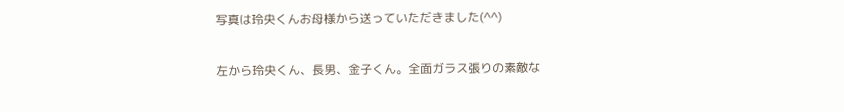写真は玲央くんお母様から送っていただきました(^^)

左から玲央くん、長男、金子くん。全面ガラス張りの素敵な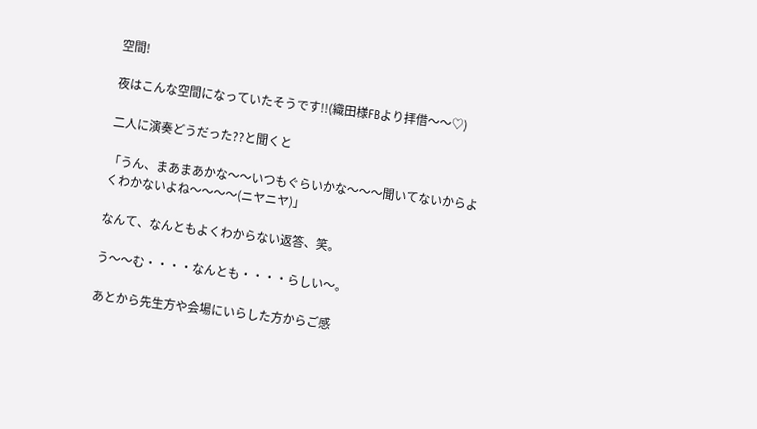空間!

夜はこんな空間になっていたそうです!!(織田様FBより拝借〜〜♡)

二人に演奏どうだった??と聞くと

「うん、まあまあかな〜〜いつもぐらいかな〜〜〜聞いてないからよくわかないよね〜〜〜〜(ニヤニヤ)」

なんて、なんともよくわからない返答、笑。

う〜〜む・・・・なんとも・・・・らしい〜。

あとから先生方や会場にいらした方からご感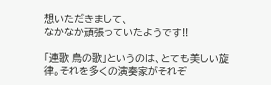想いただきまして、
なかなか頑張っていたようです!!

「連歌 鳥の歌」というのは、とても美しい旋律。それを多くの演奏家がそれぞ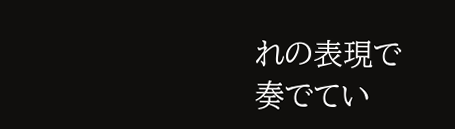れの表現で
奏でてい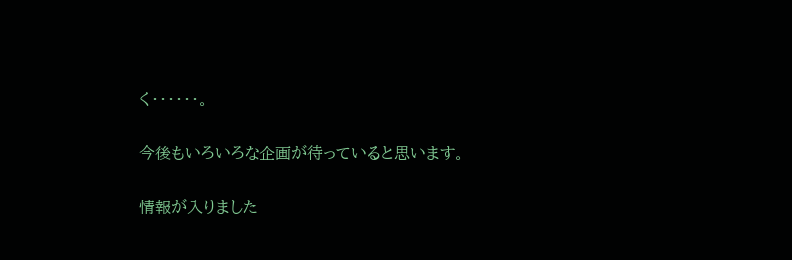く・・・・・・。

今後もいろいろな企画が待っていると思います。

情報が入りました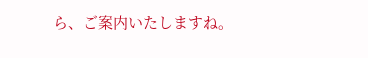ら、ご案内いたしますね。